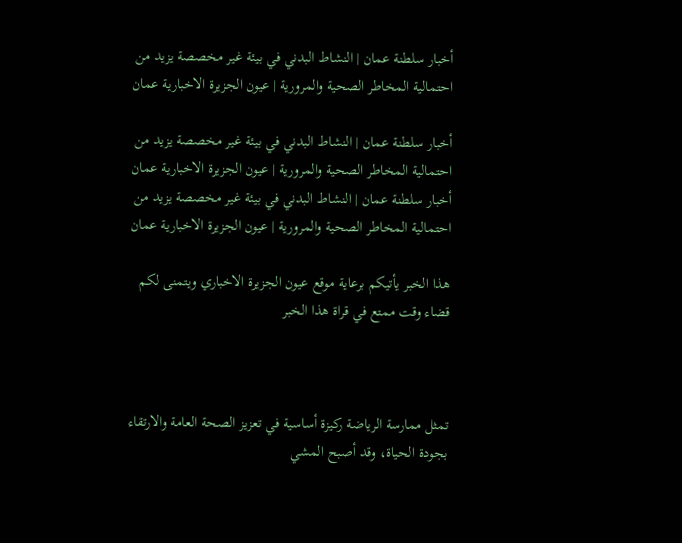أخبار سلطنة عمان | النشاط البدني في بيئة غير مخصصة يزيد من احتمالية المخاطر الصحية والمرورية | عيون الجزيرة الاخبارية عمان

أخبار سلطنة عمان | النشاط البدني في بيئة غير مخصصة يزيد من احتمالية المخاطر الصحية والمرورية | عيون الجزيرة الاخبارية عمان
أخبار سلطنة عمان | النشاط البدني في بيئة غير مخصصة يزيد من احتمالية المخاطر الصحية والمرورية | عيون الجزيرة الاخبارية عمان

هذا الخبر يأتيكم برعاية موقع عيون الجزيرة الاخباري ويتمنى لكم قضاء وقت ممتع في قراة هذا الخبر



تمثل ممارسة الرياضة ركيزة أساسية في تعزيز الصحة العامة والارتقاء بجودة الحياة، وقد أصبح المشي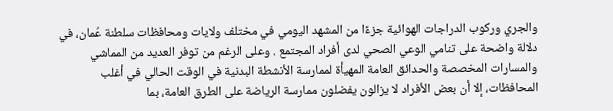والجري وركوب الدراجات الهوائية جزءًا من المشهد اليومي في مختلف ولايات ومحافظات سلطنة عُمان، في دلالة واضحة على تنامي الوعي الصحي لدى أفراد المجتمع . وعلى الرغم من توفر العديد من المماشي والمسارات المخصصة والحدائق العامة المهيأة لممارسة الأنشطة البدنية في الوقت الحالي في أغلب المحافظات، إلا أن بعض الأفراد لا يزالون يفضلون ممارسة الرياضة على الطرق العامة، بما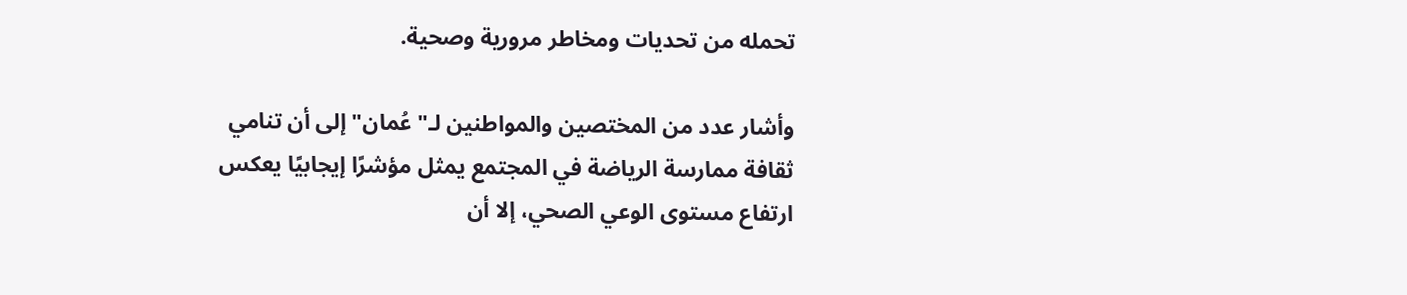تحمله من تحديات ومخاطر مرورية وصحية.

وأشار عدد من المختصين والمواطنين لـ"عُمان" إلى أن تنامي ثقافة ممارسة الرياضة في المجتمع يمثل مؤشرًا إيجابيًا يعكس ارتفاع مستوى الوعي الصحي، إلا أن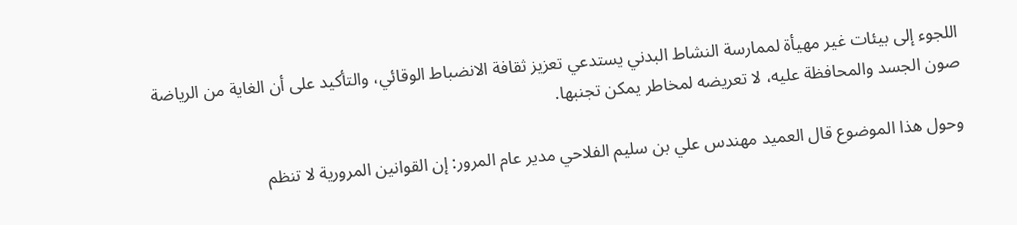اللجوء إلى بيئات غير مهيأة لممارسة النشاط البدني يستدعي تعزيز ثقافة الانضباط الوقائي، والتأكيد على أن الغاية من الرياضة صون الجسد والمحافظة عليه، لا تعريضه لمخاطر يمكن تجنبها.

وحول هذا الموضوع قال العميد مهندس علي بن سليم الفلاحي مدير عام المرور: إن القوانين المرورية لا تنظم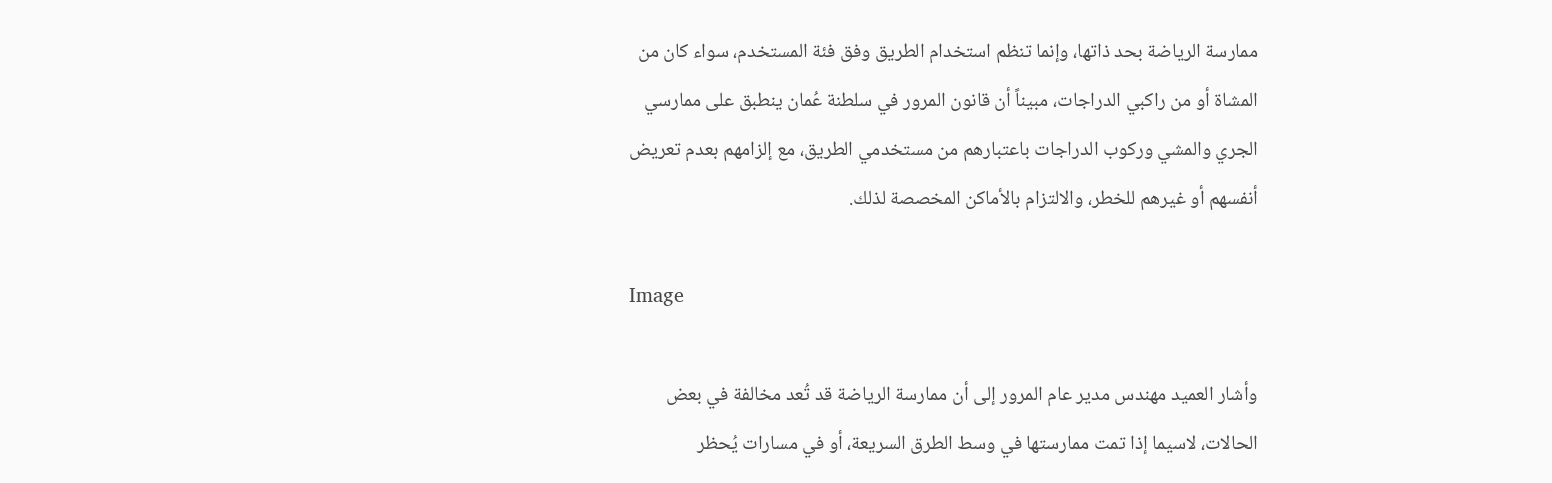ممارسة الرياضة بحد ذاتها، وإنما تنظم استخدام الطريق وفق فئة المستخدم، سواء كان من المشاة أو من راكبي الدراجات، مبيناً أن قانون المرور في سلطنة عُمان ينطبق على ممارسي الجري والمشي وركوب الدراجات باعتبارهم من مستخدمي الطريق، مع إلزامهم بعدم تعريض أنفسهم أو غيرهم للخطر، والالتزام بالأماكن المخصصة لذلك.

Image

وأشار العميد مهندس مدير عام المرور إلى أن ممارسة الرياضة قد تُعد مخالفة في بعض الحالات، لاسيما إذا تمت ممارستها في وسط الطرق السريعة، أو في مسارات يُحظر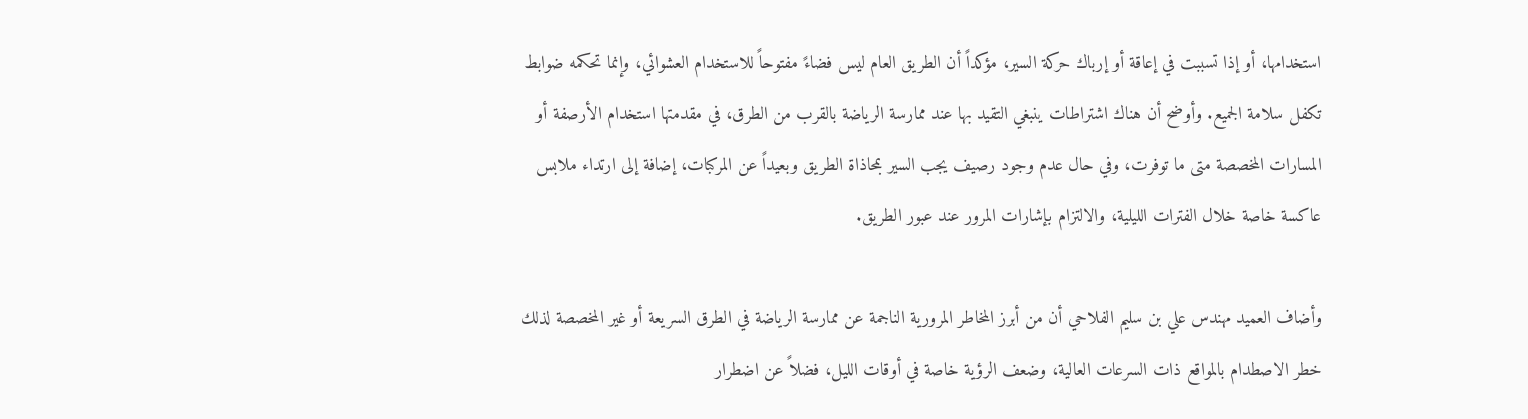استخدامها، أو إذا تسببت في إعاقة أو إرباك حركة السير، مؤكداً أن الطريق العام ليس فضاءً مفتوحاً للاستخدام العشوائي، وإنما تحكمه ضوابط تكفل سلامة الجميع. وأوضح أن هناك اشتراطات ينبغي التقيد بها عند ممارسة الرياضة بالقرب من الطرق، في مقدمتها استخدام الأرصفة أو المسارات المخصصة متى ما توفرت، وفي حال عدم وجود رصيف يجب السير بمحاذاة الطريق وبعيداً عن المركبات، إضافة إلى ارتداء ملابس عاكسة خاصة خلال الفترات الليلية، والالتزام بإشارات المرور عند عبور الطريق.

وأضاف العميد مهندس علي بن سليم الفلاحي أن من أبرز المخاطر المرورية الناجمة عن ممارسة الرياضة في الطرق السريعة أو غير المخصصة لذلك خطر الاصطدام بالمواقع ذات السرعات العالية، وضعف الرؤية خاصة في أوقات الليل، فضلاً عن اضطرار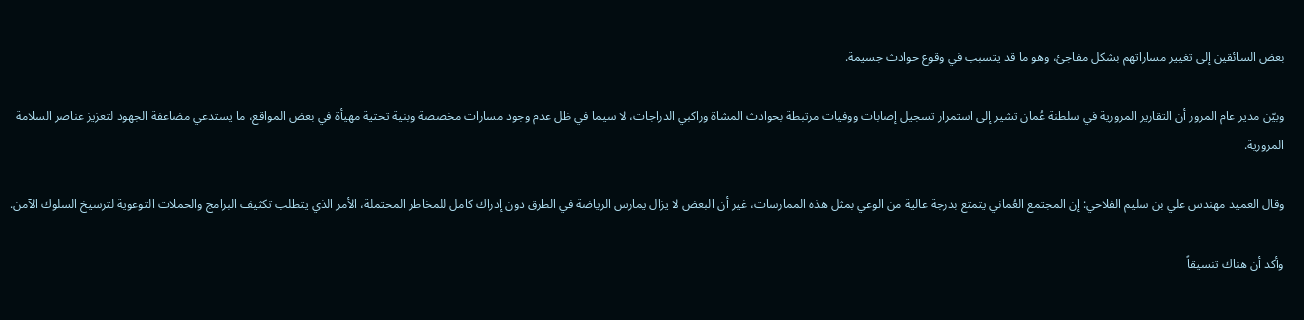بعض السائقين إلى تغيير مساراتهم بشكل مفاجئ، وهو ما قد يتسبب في وقوع حوادث جسيمة.

وبيّن مدير عام المرور أن التقارير المرورية في سلطنة عُمان تشير إلى استمرار تسجيل إصابات ووفيات مرتبطة بحوادث المشاة وراكبي الدراجات، لا سيما في ظل عدم وجود مسارات مخصصة وبنية تحتية مهيأة في بعض المواقع، ما يستدعي مضاعفة الجهود لتعزيز عناصر السلامة المرورية.

وقال العميد مهندس علي بن سليم الفلاحي: إن المجتمع العُماني يتمتع بدرجة عالية من الوعي بمثل هذه الممارسات، غير أن البعض لا يزال يمارس الرياضة في الطرق دون إدراك كامل للمخاطر المحتملة، الأمر الذي يتطلب تكثيف البرامج والحملات التوعوية لترسيخ السلوك الآمن.

وأكد أن هناك تنسيقاً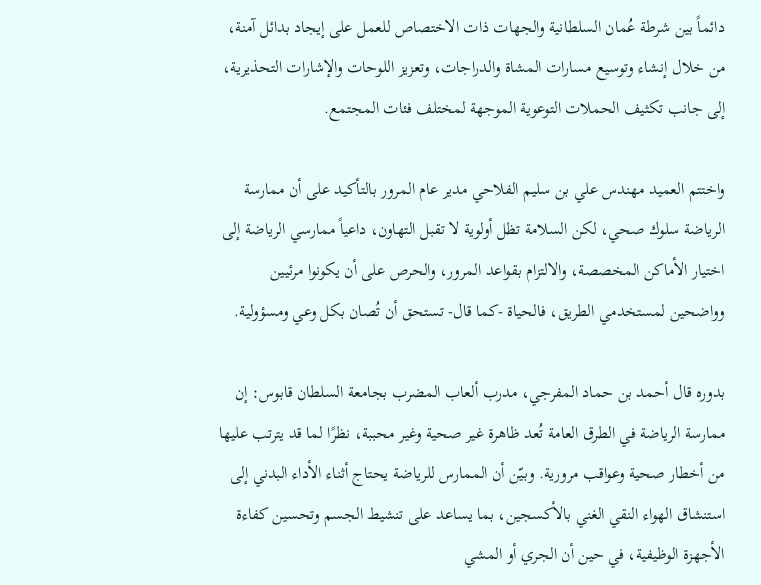دائماً بين شرطة عُمان السلطانية والجهات ذات الاختصاص للعمل على إيجاد بدائل آمنة، من خلال إنشاء وتوسيع مسارات المشاة والدراجات، وتعزيز اللوحات والإشارات التحذيرية، إلى جانب تكثيف الحملات التوعوية الموجهة لمختلف فئات المجتمع.

واختتم العميد مهندس علي بن سليم الفلاحي مدير عام المرور بالتأكيد على أن ممارسة الرياضة سلوك صحي، لكن السلامة تظل أولوية لا تقبل التهاون، داعياً ممارسي الرياضة إلى اختيار الأماكن المخصصة، والالتزام بقواعد المرور، والحرص على أن يكونوا مرئيين وواضحين لمستخدمي الطريق، فالحياة -كما قال- تستحق أن تُصان بكل وعي ومسؤولية.

بدوره قال أحمد بن حماد المفرجي، مدرب ألعاب المضرب بجامعة السلطان قابوس: إن ممارسة الرياضة في الطرق العامة تُعد ظاهرة غير صحية وغير محببة، نظرًا لما قد يترتب عليها من أخطار صحية وعواقب مرورية. وبيّن أن الممارس للرياضة يحتاج أثناء الأداء البدني إلى استنشاق الهواء النقي الغني بالأكسجين، بما يساعد على تنشيط الجسم وتحسين كفاءة الأجهزة الوظيفية، في حين أن الجري أو المشي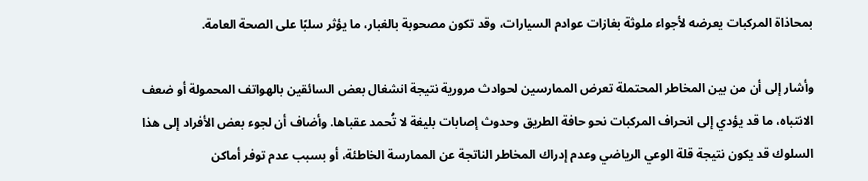بمحاذاة المركبات يعرضه لأجواء ملوثة بغازات عوادم السيارات، وقد تكون مصحوبة بالغبار، ما يؤثر سلبًا على الصحة العامة.

وأشار إلى أن من بين المخاطر المحتملة تعرض الممارسين لحوادث مرورية نتيجة انشغال بعض السائقين بالهواتف المحمولة أو ضعف الانتباه، ما قد يؤدي إلى انحراف المركبات نحو حافة الطريق وحدوث إصابات بليغة لا تُحمد عقباها. وأضاف أن لجوء بعض الأفراد إلى هذا السلوك قد يكون نتيجة قلة الوعي الرياضي وعدم إدراك المخاطر الناتجة عن الممارسة الخاطئة، أو بسبب عدم توفر أماكن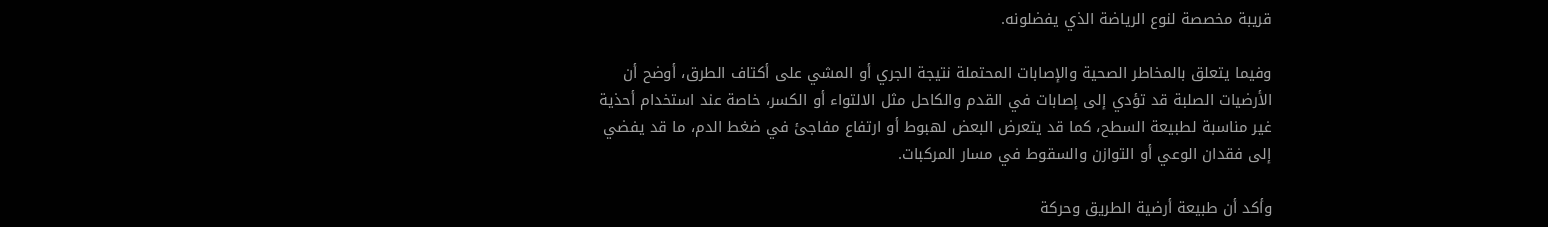قريبة مخصصة لنوع الرياضة الذي يفضلونه.

وفيما يتعلق بالمخاطر الصحية والإصابات المحتملة نتيجة الجري أو المشي على أكتاف الطرق، أوضح أن الأرضيات الصلبة قد تؤدي إلى إصابات في القدم والكاحل مثل الالتواء أو الكسر، خاصة عند استخدام أحذية غير مناسبة لطبيعة السطح، كما قد يتعرض البعض لهبوط أو ارتفاع مفاجئ في ضغط الدم، ما قد يفضي إلى فقدان الوعي أو التوازن والسقوط في مسار المركبات.

وأكد أن طبيعة أرضية الطريق وحركة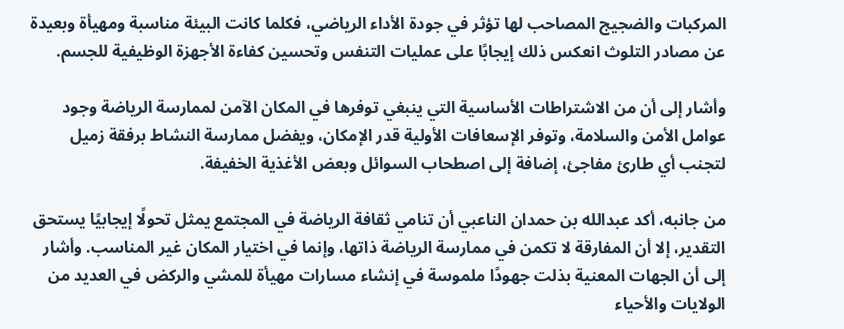المركبات والضجيج المصاحب لها تؤثر في جودة الأداء الرياضي، فكلما كانت البيئة مناسبة ومهيأة وبعيدة عن مصادر التلوث انعكس ذلك إيجابًا على عمليات التنفس وتحسين كفاءة الأجهزة الوظيفية للجسم.

وأشار إلى أن من الاشتراطات الأساسية التي ينبغي توفرها في المكان الآمن لممارسة الرياضة وجود عوامل الأمن والسلامة، وتوفر الإسعافات الأولية قدر الإمكان، ويفضل ممارسة النشاط برفقة زميل لتجنب أي طارئ مفاجئ، إضافة إلى اصطحاب السوائل وبعض الأغذية الخفيفة.

من جانبه، أكد عبدالله بن حمدان الناعبي أن تنامي ثقافة الرياضة في المجتمع يمثل تحولًا إيجابيًا يستحق التقدير، إلا أن المفارقة لا تكمن في ممارسة الرياضة ذاتها، وإنما في اختيار المكان غير المناسب. وأشار إلى أن الجهات المعنية بذلت جهودًا ملموسة في إنشاء مسارات مهيأة للمشي والركض في العديد من الولايات والأحياء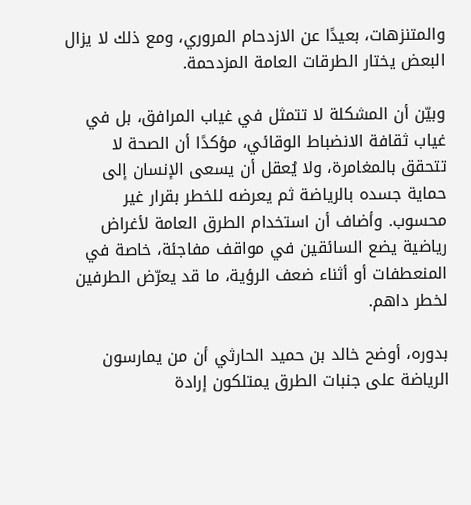والمتنزهات، بعيدًا عن الازدحام المروري، ومع ذلك لا يزال البعض يختار الطرقات العامة المزدحمة.

وبيّن أن المشكلة لا تتمثل في غياب المرافق، بل في غياب ثقافة الانضباط الوقائي، مؤكدًا أن الصحة لا تتحقق بالمغامرة، ولا يُعقل أن يسعى الإنسان إلى حماية جسده بالرياضة ثم يعرضه للخطر بقرار غير محسوب. وأضاف أن استخدام الطرق العامة لأغراض رياضية يضع السائقين في مواقف مفاجئة، خاصة في المنعطفات أو أثناء ضعف الرؤية، ما قد يعرّض الطرفين لخطر داهم.

بدوره، أوضح خالد بن حميد الحارثي أن من يمارسون الرياضة على جنبات الطرق يمتلكون إرادة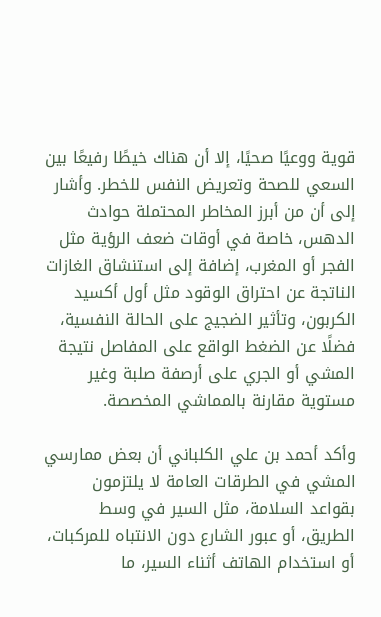قوية ووعيًا صحيًا، إلا أن هناك خيطًا رفيعًا بين السعي للصحة وتعريض النفس للخطر. وأشار إلى أن من أبرز المخاطر المحتملة حوادث الدهس، خاصة في أوقات ضعف الرؤية مثل الفجر أو المغرب، إضافة إلى استنشاق الغازات الناتجة عن احتراق الوقود مثل أول أكسيد الكربون، وتأثير الضجيج على الحالة النفسية، فضلًا عن الضغط الواقع على المفاصل نتيجة المشي أو الجري على أرصفة صلبة وغير مستوية مقارنة بالمماشي المخصصة.

وأكد أحمد بن علي الكلباني أن بعض ممارسي المشي في الطرقات العامة لا يلتزمون بقواعد السلامة، مثل السير في وسط الطريق، أو عبور الشارع دون الانتباه للمركبات، أو استخدام الهاتف أثناء السير، ما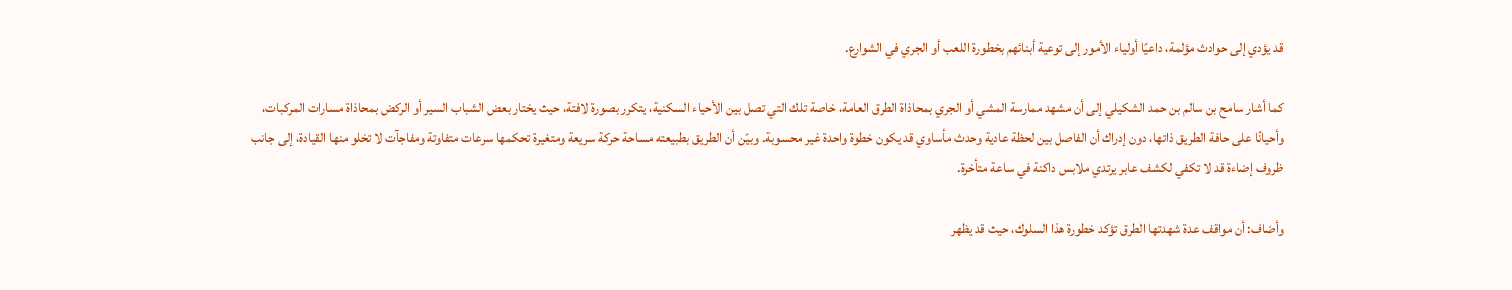قد يؤدي إلى حوادث مؤلمة، داعيًا أولياء الأمور إلى توعية أبنائهم بخطورة اللعب أو الجري في الشوارع.

كما أشار سامح بن سالم بن حمد الشكيلي إلى أن مشهد ممارسة المشي أو الجري بمحاذاة الطرق العامة، خاصة تلك التي تصل بين الأحياء السكنية، يتكرر بصورة لافتة، حيث يختار بعض الشباب السير أو الركض بمحاذاة مسارات المركبات، وأحيانًا على حافة الطريق ذاتها، دون إدراك أن الفاصل بين لحظة عادية وحدث مأساوي قد يكون خطوة واحدة غير محسوبة. وبيّن أن الطريق بطبيعته مساحة حركة سريعة ومتغيرة تحكمها سرعات متفاوتة ومفاجآت لا تخلو منها القيادة، إلى جانب ظروف إضاءة قد لا تكفي لكشف عابر يرتدي ملابس داكنة في ساعة متأخرة.

وأضاف: أن مواقف عدة شهدتها الطرق تؤكد خطورة هذا السلوك، حيث قد يظهر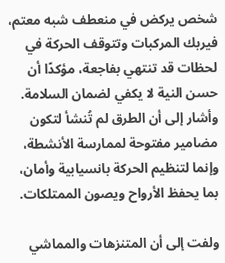شخص يركض في منعطف شبه معتم، فيربك المركبات وتتوقف الحركة في لحظات قد تنتهي بفاجعة، مؤكدًا أن حسن النية لا يكفي لضمان السلامة. وأشار إلى أن الطرق لم تُنشأ لتكون مضامير مفتوحة لممارسة الأنشطة، وإنما لتنظيم الحركة بانسيابية وأمان، بما يحفظ الأرواح ويصون الممتلكات.

ولفت إلى أن المتنزهات والمماشي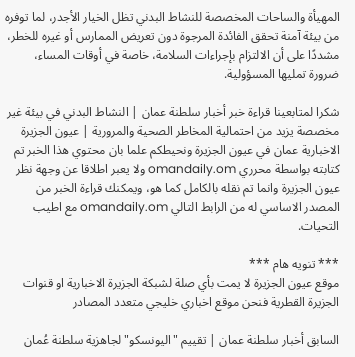المهيأة والساحات المخصصة للنشاط البدني تظل الخيار الأجدر، لما توفره من بيئة آمنة تحقق الفائدة المرجوة دون تعريض الممارس أو غيره للخطر، مشددًا على أن الالتزام بإجراءات السلامة، خاصة في أوقات المساء، ضرورة تمليها المسؤولية.

شكرا لمتابعينا قراءة خبر أخبار سلطنة عمان | النشاط البدني في بيئة غير مخصصة يزيد من احتمالية المخاطر الصحية والمرورية | عيون الجزيرة الاخبارية عمان في عيون الجزيرة ونحيطكم علما بان محتوي هذا الخبر تم كتابته بواسطة محرري omandaily.om ولا يعبر اطلاقا عن وجهة نظر عيون الجزيرة وانما تم نقله بالكامل كما هو، ويمكنك قراءة الخبر من المصدر الاساسي له من الرابط التالي omandaily.om مع اطيب التحيات.

*** تنويه هام ***
موقع عيون الجزيرة لا يمت بأي صلة لشبكة الجزيرة الاخبارية او قنوات الجزيرة القطرية فنحن موقع اخباري خليجي متعدد المصادر

السابق أخبار سلطنة عمان | تقييم "اليونسكو" لجاهزية سلطنة عُمان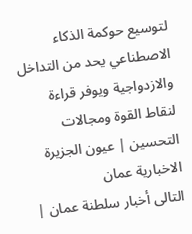لتوسيع حوكمة الذكاء الاصطناعي يحد من التداخل والازدواجية ويوفر قراءة لنقاط القوة ومجالات التحسين | عيون الجزيرة الاخبارية عمان
التالى أخبار سلطنة عمان |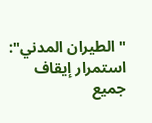"الطيران المدني": استمرار إيقاف جميع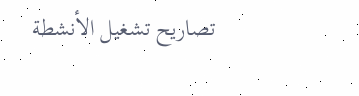تصاريح تشغيل الأنشطة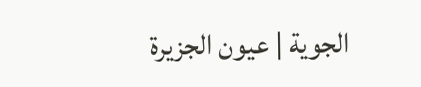الجوية | عيون الجزيرة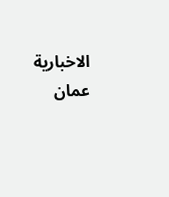الاخبارية عمان